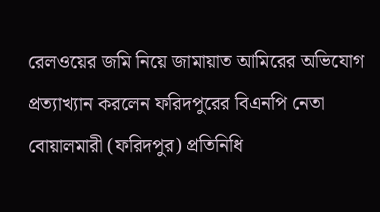রেলওয়ের জমি নিয়ে জামায়াত আমিরের অভিযোগ প্রত্যাখ্যান করলেন ফরিদপুরের বিএনপি নেতা
বোয়ালমারী (ফরিদপুর) প্রতিনিধি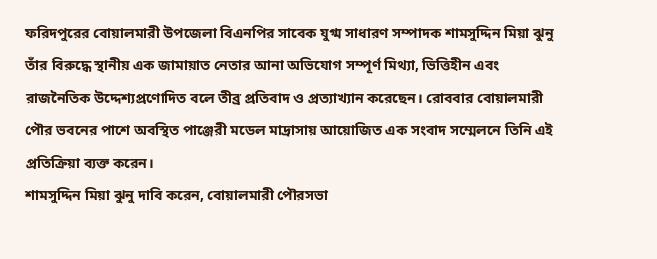ফরিদপুরের বোয়ালমারী উপজেলা বিএনপির সাবেক যুগ্ম সাধারণ সম্পাদক শামসুদ্দিন মিয়া ঝুনু তাঁর বিরুদ্ধে স্থানীয় এক জামায়াত নেতার আনা অভিযোগ সম্পূর্ণ মিথ্যা, ভিত্তিহীন এবং রাজনৈতিক উদ্দেশ্যপ্রণোদিত বলে তীব্র প্রতিবাদ ও প্রত্যাখ্যান করেছেন। রোববার বোয়ালমারী পৌর ভবনের পাশে অবস্থিত পাঞ্জেরী মডেল মাদ্রাসায় আয়োজিত এক সংবাদ সম্মেলনে তিনি এই প্রতিক্রিয়া ব্যক্ত করেন।
শামসুদ্দিন মিয়া ঝুনু দাবি করেন, বোয়ালমারী পৌরসভা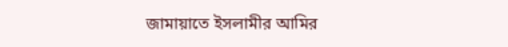জামায়াতে ইসলামীর আমির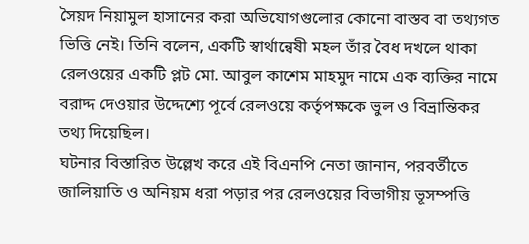সৈয়দ নিয়ামুল হাসানের করা অভিযোগগুলোর কোনো বাস্তব বা তথ্যগত ভিত্তি নেই। তিনি বলেন, একটি স্বার্থান্বেষী মহল তাঁর বৈধ দখলে থাকা রেলওয়ের একটি প্লট মো. আবুল কাশেম মাহমুদ নামে এক ব্যক্তির নামে বরাদ্দ দেওয়ার উদ্দেশ্যে পূর্বে রেলওয়ে কর্তৃপক্ষকে ভুল ও বিভ্রান্তিকর তথ্য দিয়েছিল।
ঘটনার বিস্তারিত উল্লেখ করে এই বিএনপি নেতা জানান, পরবর্তীতে জালিয়াতি ও অনিয়ম ধরা পড়ার পর রেলওয়ের বিভাগীয় ভূসম্পত্তি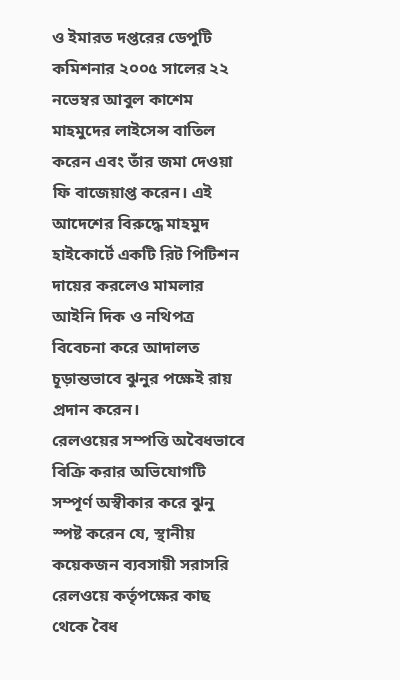ও ইমারত দপ্তরের ডেপুটি কমিশনার ২০০৫ সালের ২২ নভেম্বর আবুল কাশেম মাহমুদের লাইসেন্স বাতিল করেন এবং তাঁর জমা দেওয়া ফি বাজেয়াপ্ত করেন। এই আদেশের বিরুদ্ধে মাহমুদ হাইকোর্টে একটি রিট পিটিশন দায়ের করলেও মামলার আইনি দিক ও নথিপত্র বিবেচনা করে আদালত চূড়ান্তভাবে ঝুনুর পক্ষেই রায় প্রদান করেন।
রেলওয়ের সম্পত্তি অবৈধভাবে বিক্রি করার অভিযোগটি সম্পূর্ণ অস্বীকার করে ঝুনু স্পষ্ট করেন যে, স্থানীয় কয়েকজন ব্যবসায়ী সরাসরি রেলওয়ে কর্তৃপক্ষের কাছ থেকে বৈধ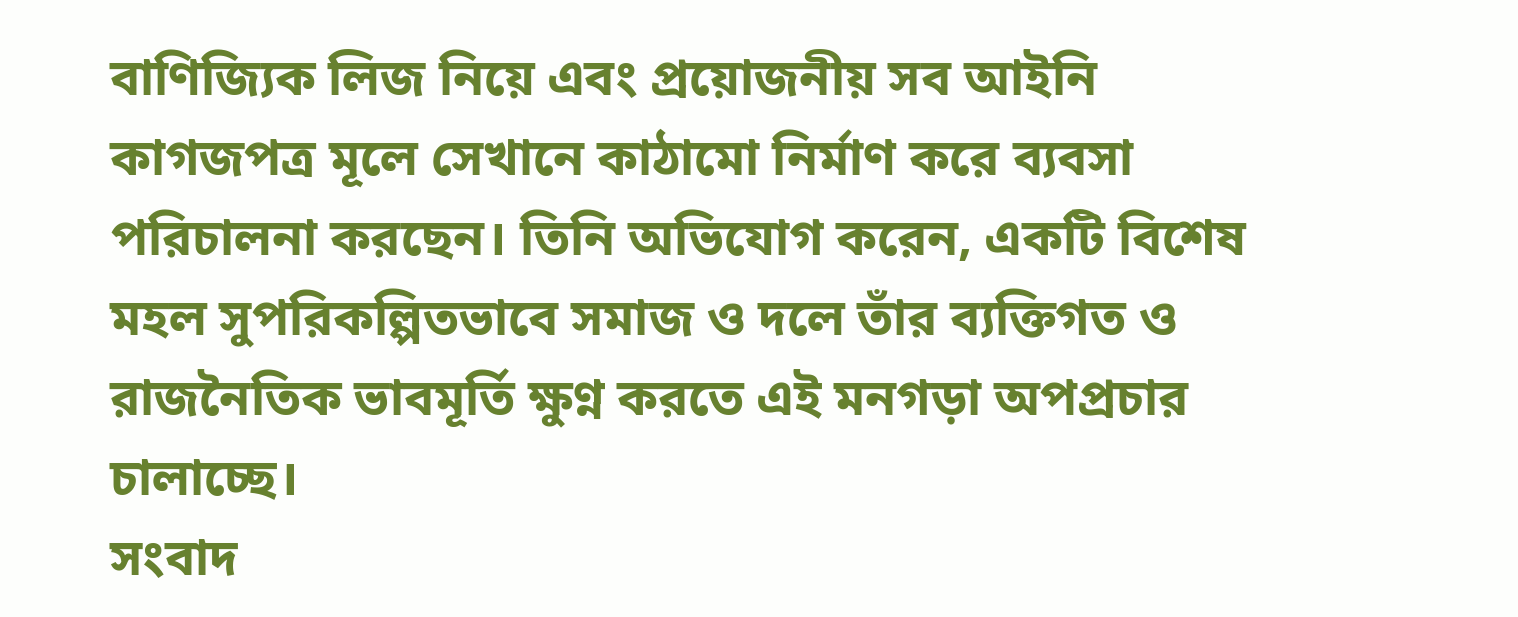বাণিজ্যিক লিজ নিয়ে এবং প্রয়োজনীয় সব আইনি কাগজপত্র মূলে সেখানে কাঠামো নির্মাণ করে ব্যবসা পরিচালনা করছেন। তিনি অভিযোগ করেন, একটি বিশেষ মহল সুপরিকল্পিতভাবে সমাজ ও দলে তাঁর ব্যক্তিগত ও রাজনৈতিক ভাবমূর্তি ক্ষুণ্ন করতে এই মনগড়া অপপ্রচার চালাচ্ছে।
সংবাদ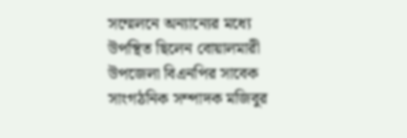সম্মেলনে অন্যান্যের মধ্যে উপস্থিত ছিলেন বোয়ালমারী উপজেলা বিএনপির সাবেক সাংগঠনিক সম্পাদক মজিবুর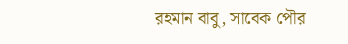রহমান বাবু, সাবেক পৌর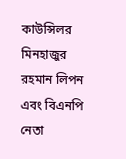কাউন্সিলর মিনহাজুর রহমান লিপন এবং বিএনপি নেতা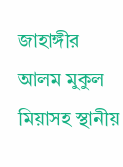জাহাঙ্গীর আলম মুকুল মিয়াসহ স্থানীয়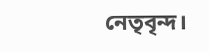নেতৃবৃন্দ।